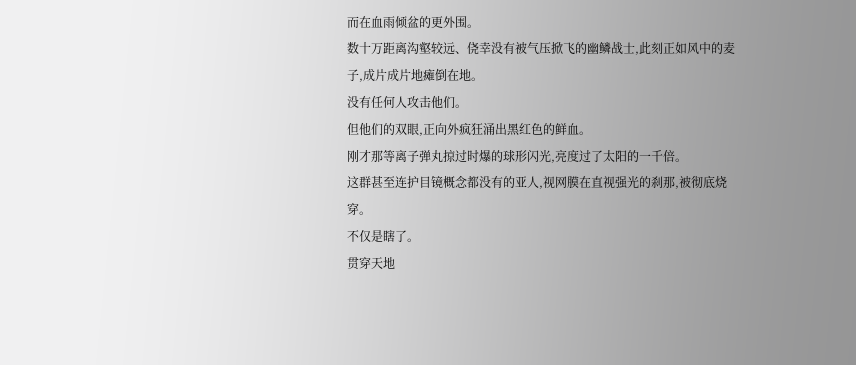而在血雨倾盆的更外围。
数十万距离沟壑较远、侥幸没有被气压掀飞的幽鳞战士,此刻正如风中的麦子,成片成片地瘫倒在地。
没有任何人攻击他们。
但他们的双眼,正向外疯狂涌出黑红色的鲜血。
刚才那等离子弹丸掠过时爆的球形闪光,亮度过了太阳的一千倍。
这群甚至连护目镜概念都没有的亚人,视网膜在直视强光的刹那,被彻底烧穿。
不仅是瞎了。
贯穿天地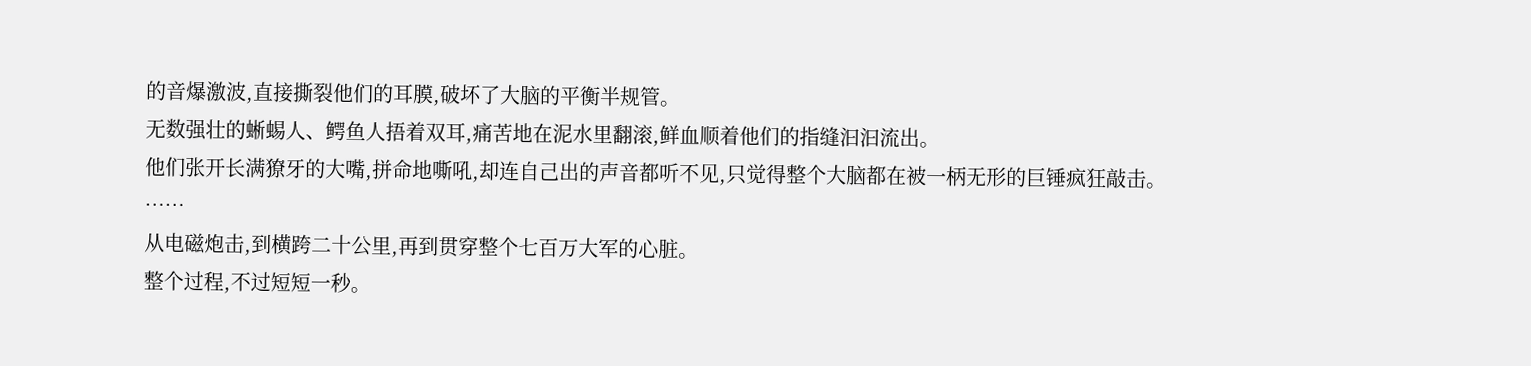的音爆激波,直接撕裂他们的耳膜,破坏了大脑的平衡半规管。
无数强壮的蜥蜴人、鳄鱼人捂着双耳,痛苦地在泥水里翻滚,鲜血顺着他们的指缝汩汩流出。
他们张开长满獠牙的大嘴,拼命地嘶吼,却连自己出的声音都听不见,只觉得整个大脑都在被一柄无形的巨锤疯狂敲击。
……
从电磁炮击,到横跨二十公里,再到贯穿整个七百万大军的心脏。
整个过程,不过短短一秒。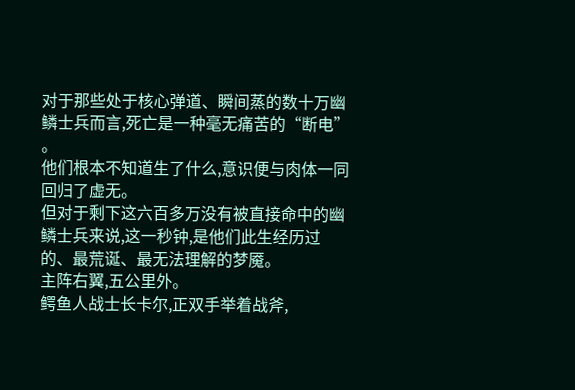对于那些处于核心弹道、瞬间蒸的数十万幽鳞士兵而言,死亡是一种毫无痛苦的“断电”
。
他们根本不知道生了什么,意识便与肉体一同回归了虚无。
但对于剩下这六百多万没有被直接命中的幽鳞士兵来说,这一秒钟,是他们此生经历过的、最荒诞、最无法理解的梦魇。
主阵右翼,五公里外。
鳄鱼人战士长卡尔,正双手举着战斧,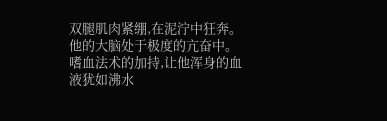双腿肌肉紧绷,在泥泞中狂奔。
他的大脑处于极度的亢奋中。
嗜血法术的加持,让他浑身的血液犹如沸水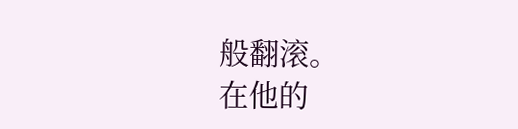般翻滚。
在他的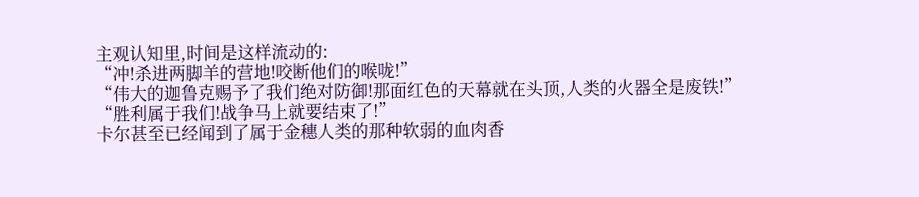主观认知里,时间是这样流动的:
“冲!杀进两脚羊的营地!咬断他们的喉咙!”
“伟大的迦鲁克赐予了我们绝对防御!那面红色的天幕就在头顶,人类的火器全是废铁!”
“胜利属于我们!战争马上就要结束了!”
卡尔甚至已经闻到了属于金穗人类的那种软弱的血肉香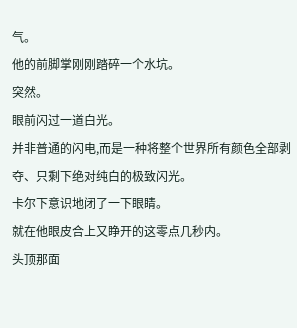气。
他的前脚掌刚刚踏碎一个水坑。
突然。
眼前闪过一道白光。
并非普通的闪电,而是一种将整个世界所有颜色全部剥夺、只剩下绝对纯白的极致闪光。
卡尔下意识地闭了一下眼睛。
就在他眼皮合上又睁开的这零点几秒内。
头顶那面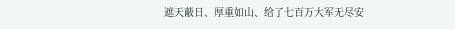遮天蔽日、厚重如山、给了七百万大军无尽安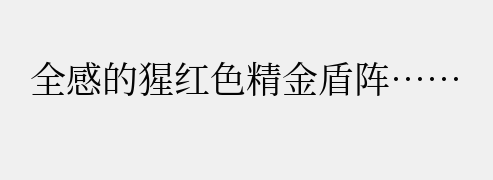全感的猩红色精金盾阵……